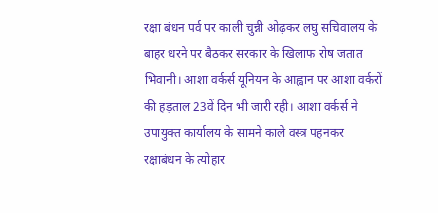रक्षा बंधन पर्व पर काली चुन्नी ओढ़कर लघु सचिवालय के बाहर धरने पर बैठकर सरकार के खिलाफ रोष जतात
भिवानी। आशा वर्कर्स यूनियन के आह्वान पर आशा वर्करों की हड़ताल 23वें दिन भी जारी रही। आशा वर्कर्स ने उपायुक्त कार्यालय के सामने काले वस्त्र पहनकर रक्षाबंधन के त्योहार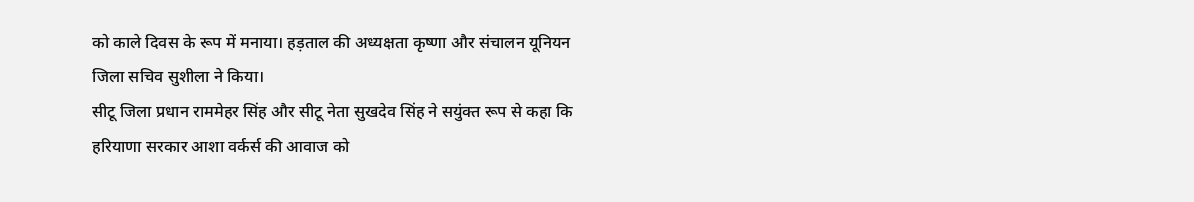को काले दिवस के रूप में मनाया। हड़ताल की अध्यक्षता कृष्णा और संचालन यूनियन जिला सचिव सुशीला ने किया।
सीटू जिला प्रधान राममेहर सिंह और सीटू नेता सुखदेव सिंह ने सयुंक्त रूप से कहा कि हरियाणा सरकार आशा वर्कर्स की आवाज को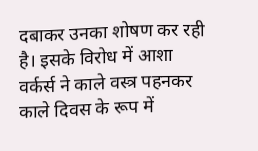दबाकर उनका शोषण कर रही है। इसके विरोध में आशा वर्कर्स ने काले वस्त्र पहनकर काले दिवस के रूप में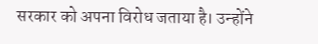सरकार को अपना विरोध जताया है। उन्होंने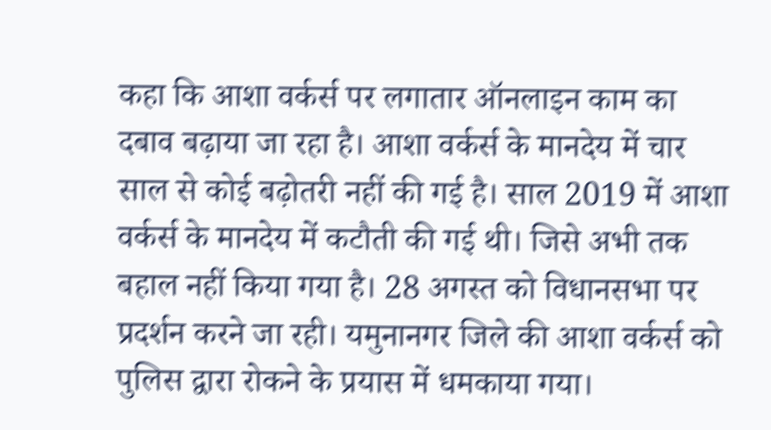कहा कि आशा वर्कर्स पर लगातार ऑनलाइन काम का दबाव बढ़ाया जा रहा है। आशा वर्कर्स के मानदेय में चार साल से कोई बढ़ोतरी नहीं की गई है। साल 2019 में आशा वर्कर्स के मानदेय में कटौती की गई थी। जिसे अभी तक बहाल नहीं किया गया है। 28 अगस्त को विधानसभा पर प्रदर्शन करने जा रही। यमुनानगर जिले की आशा वर्कर्स को पुलिस द्वारा रोकने के प्रयास में धमकाया गया।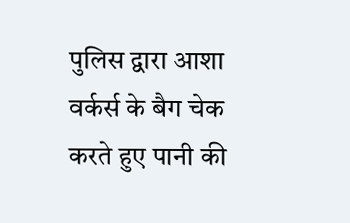पुलिस द्वारा आशा वर्कर्स के बैग चेक करते हुए पानी की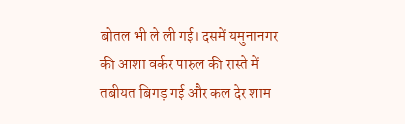बोतल भी ले ली गई। दसमें यमुनानगर की आशा वर्कर पारुल की रास्ते में तबीयत बिगड़ गई और कल देर शाम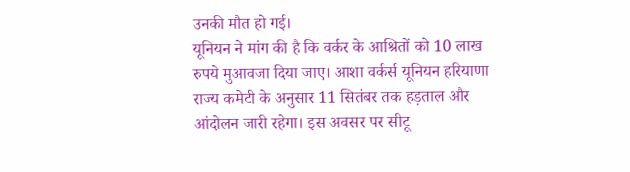उनकी मौत हो गई।
यूनियन ने मांग की है कि वर्कर के आश्रितों को 10 लाख रुपये मुआवजा दिया जाए। आशा वर्कर्स यूनियन हरियाणा राज्य कमेटी के अनुसार 11 सितंबर तक हड़ताल और आंदोलन जारी रहेगा। इस अवसर पर सीटू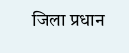जिला प्रधान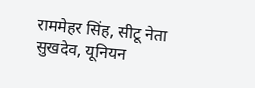राममेहर सिंह, सीटू नेता सुखदेव, यूनियन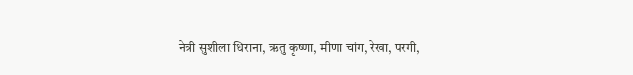नेत्री सुशीला धिराना, ऋतु कृष्णा, मीणा चांग, रेखा, परगी,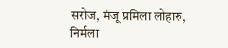सरोज, मंजू प्रमिला लोहारु, निर्मला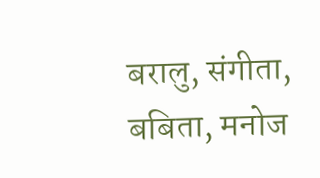बरालु, संगीता, बबिता, मनोज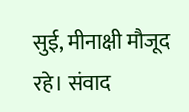सुई, मीनाक्षी मौजूद रहे। संवाद